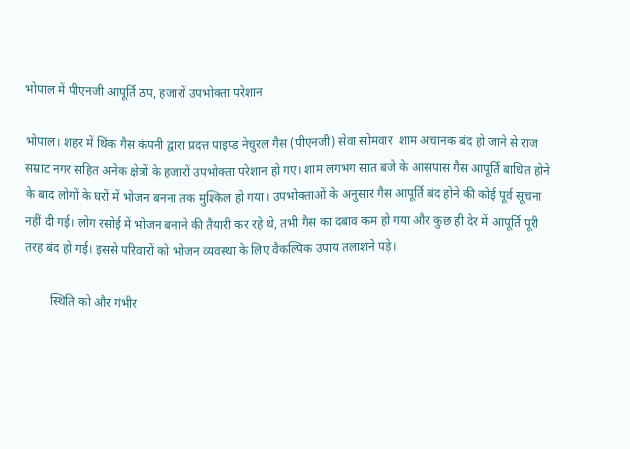भोपाल में पीएनजी आपूर्ति ठप, हजारों उपभोक्ता परेशान

भोपाल। शहर में थिंक गैस कंपनी द्वारा प्रदत्त पाइप्ड नेचुरल गैस (पीएनजी) सेवा सोमवार  शाम अचानक बंद हो जाने से राज सम्राट नगर सहित अनेक क्षेत्रों के हजारों उपभोक्ता परेशान हो गए। शाम लगभग सात बजे के आसपास गैस आपूर्ति बाधित होने के बाद लोगों के घरों में भोजन बनना तक मुश्किल हो गया। उपभोक्ताओं के अनुसार गैस आपूर्ति बंद होने की कोई पूर्व सूचना नहीं दी गई। लोग रसोई में भोजन बनाने की तैयारी कर रहे थे, तभी गैस का दबाव कम हो गया और कुछ ही देर में आपूर्ति पूरी तरह बंद हो गई। इससे परिवारों को भोजन व्यवस्था के लिए वैकल्पिक उपाय तलाशने पड़े।

        स्थिति को और गंभीर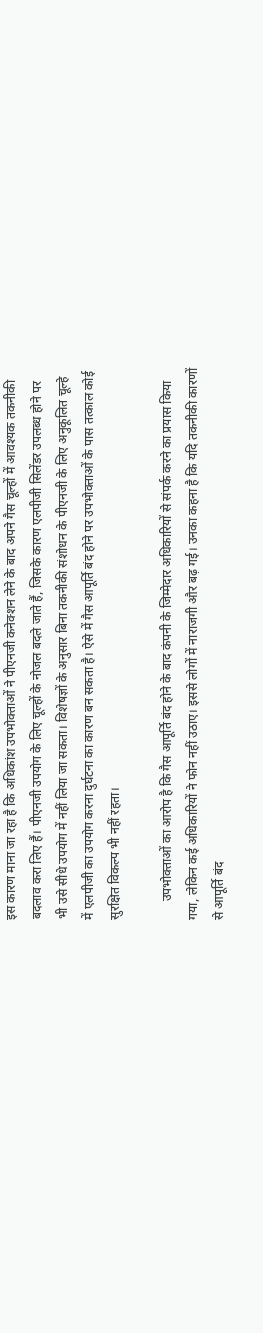इस कारण माना जा रहा है कि अधिकांश उपभोक्ताओं ने पीएनजी कनेक्शन लेने के बाद अपने गैस चूल्हों में आवश्यक तकनीकी बदलाव करा लिए हैं। पीएनजी उपयोग के लिए चूल्हों के नोजल बदले जाते हैं, जिसके कारण एलपीजी सिलेंडर उपलब्ध होने पर भी उसे सीधे उपयोग में नहीं लिया जा सकता। विशेषज्ञों के अनुसार बिना तकनीकी संशोधन के पीएनजी के लिए अनुकूलित चूल्हे में एलपीजी का उपयोग करना दुर्घटना का कारण बन सकता है। ऐसे में गैस आपूर्ति बंद होने पर उपभोक्ताओं के पास तत्काल कोई सुरक्षित विकल्प भी नहीं रहता।

      उपभोक्ताओं का आरोप है कि गैस आपूर्ति बंद होने के बाद कंपनी के जिम्मेदार अधिकारियों से संपर्क करने का प्रयास किया गया, लेकिन कई अधिकारियों ने फोन नहीं उठाए। इससे लोगों में नाराजगी और बढ़ गई। उनका कहना है कि यदि तकनीकी कारणों से आपूर्ति बंद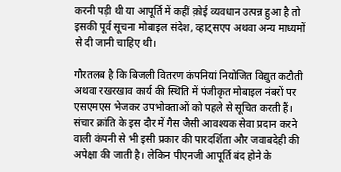करनी पड़ी थी या आपूर्ति में कहीं क़ोई व्यवधान उत्पन्न हुआ है तो इसकी पूर्व सूचना मोबाइल संदेश, व्हाट्सएप अथवा अन्य माध्यमों से दी जानी चाहिए थी।

गौरतलब है कि बिजली वितरण कंपनियां नियोजित विद्युत कटौती अथवा रखरखाव कार्य की स्थिति में पंजीकृत मोबाइल नंबरों पर एसएमएस भेजकर उपभोक्ताओं को पहले से सूचित करती हैं। संचार क्रांति के इस दौर में गैस जैसी आवश्यक सेवा प्रदान करने वाली कंपनी से भी इसी प्रकार की पारदर्शिता और जवाबदेही की अपेक्षा की जाती है। लेकिन पीएनजी आपूर्ति बंद होने के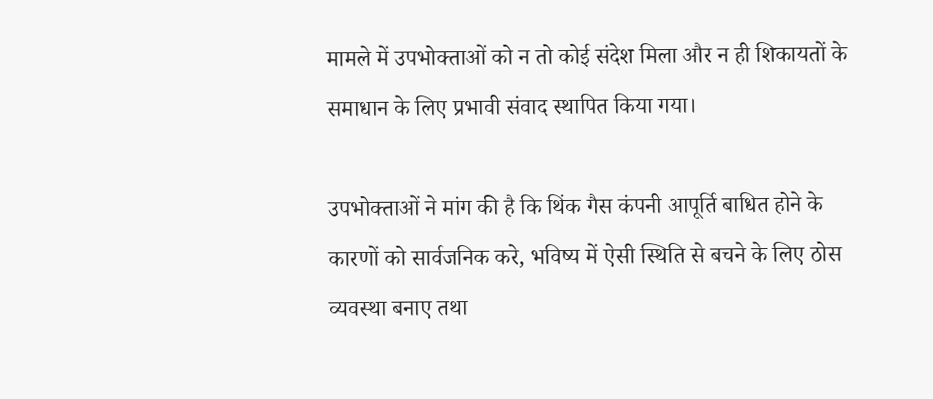मामले में उपभोक्ताओं को न तो कोई संदेश मिला और न ही शिकायतों के समाधान के लिए प्रभावी संवाद स्थापित किया गया।

उपभोक्ताओं ने मांग की है कि थिंक गैस कंपनी आपूर्ति बाधित होने के कारणों को सार्वजनिक करे, भविष्य में ऐसी स्थिति से बचने के लिए ठोस व्यवस्था बनाए तथा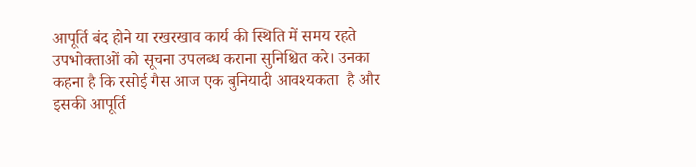आपूर्ति बंद होने या रखरखाव कार्य की स्थिति में समय रहते उपभोक्ताओं को सूचना उपलब्ध कराना सुनिश्चित करे। उनका कहना है कि रसोई गैस आज एक बुनियादी आवश्यकता  है और इसकी आपूर्ति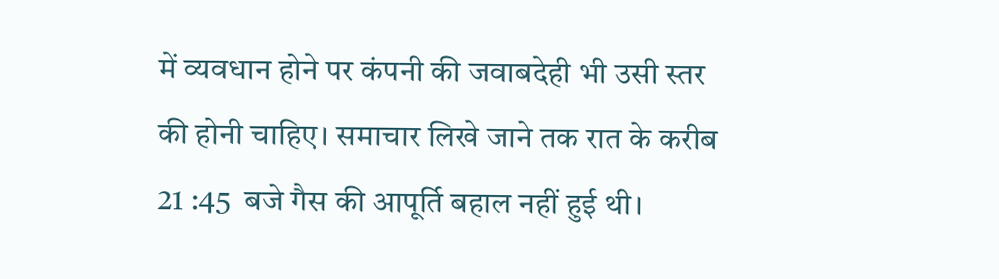में व्यवधान होने पर कंपनी की जवाबदेही भी उसी स्तर की होनी चाहिए। समाचार लिखे जाने तक रात के करीब 21 :45  बजे गैस की आपूर्ति बहाल नहीं हुई थी।